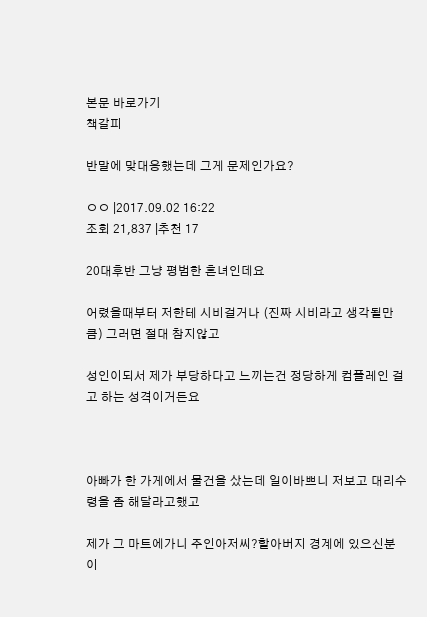본문 바로가기
책갈피

반말에 맞대응했는데 그게 문제인가요?

ㅇㅇ |2017.09.02 16:22
조회 21,837 |추천 17

20대후반 그냥 평범한 흔녀인데요

어렸을때부터 저한테 시비걸거나 (진짜 시비라고 생각될만큼) 그러면 절대 참지않고

성인이되서 제가 부당하다고 느끼는건 정당하게 컴플레인 걸고 하는 성격이거든요



아빠가 한 가게에서 물건을 샀는데 일이바쁘니 저보고 대리수령을 좀 해달라고했고

제가 그 마트에가니 주인아저씨?할아버지 경계에 있으신분이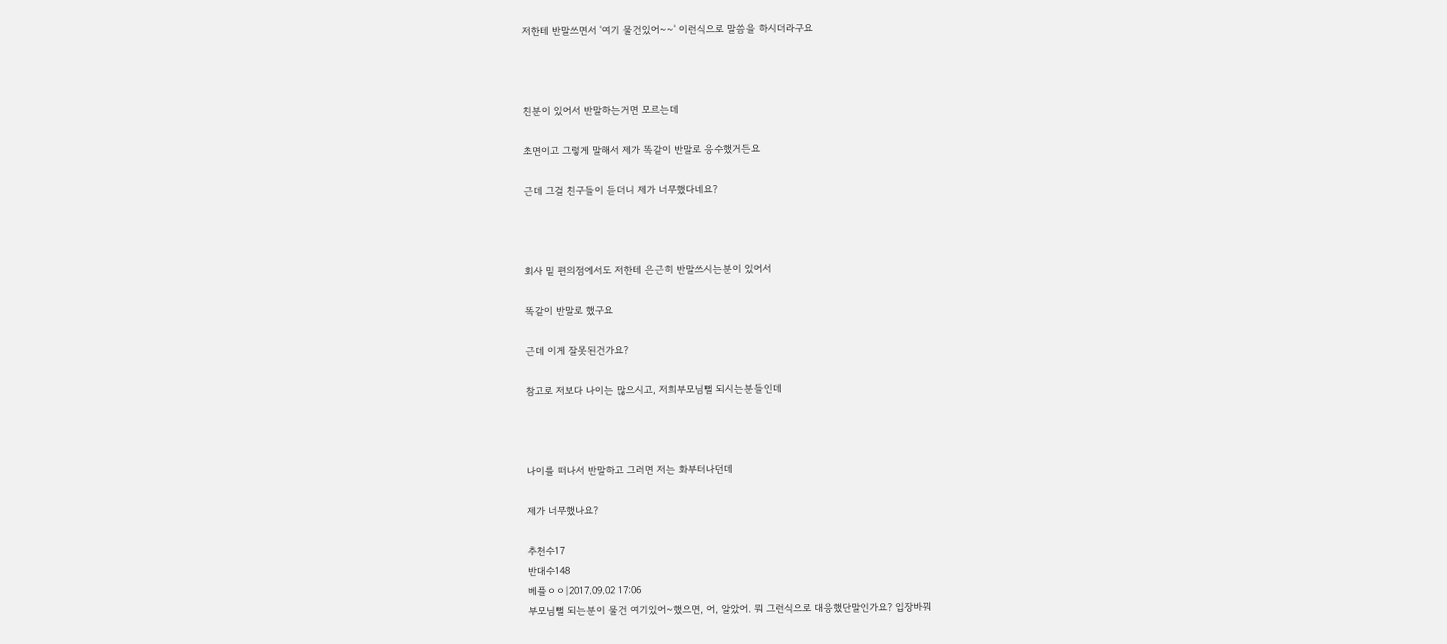저한테 반말쓰면서 '여기 물건있어~~' 이런식으로 말씀을 하시더라구요



친분이 있어서 반말하는거면 모르는데

초면이고 그렇게 말해서 제가 똑같이 반말로 응수했거든요

근데 그걸 친구들이 듣더니 제가 너무했다네요?



회사 밑 편의점에서도 저한테 은근히 반말쓰시는분이 있어서

똑같이 반말로 했구요

근데 이게 잘못된건가요?

참고로 저보다 나이는 많으시고, 저희부모님뻘 되시는분들인데



나이를 떠나서 반말하고 그러면 저는 화부터나던데

제가 너무했나요?

추천수17
반대수148
베플ㅇㅇ|2017.09.02 17:06
부모님뻘 되는분이 물건 여기있어~했으면, 어, 알았어. 뭐 그런식으로 대응했단말인가요? 입장바꿔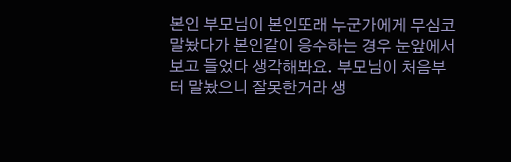본인 부모님이 본인또래 누군가에게 무심코 말놨다가 본인같이 응수하는 경우 눈앞에서 보고 들었다 생각해봐요. 부모님이 처음부터 말놨으니 잘못한거라 생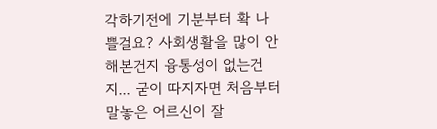각하기전에 기분부터 확 나쁠걸요? 사회생활을 많이 안해본건지 융통성이 없는건지... 굳이 따지자면 처음부터 말놓은 어르신이 잘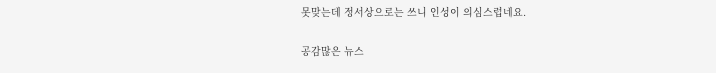못맞는데 정서상으로는 쓰니 인성이 의심스럽네요.

공감많은 뉴스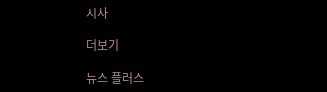시사

더보기

뉴스 플러스